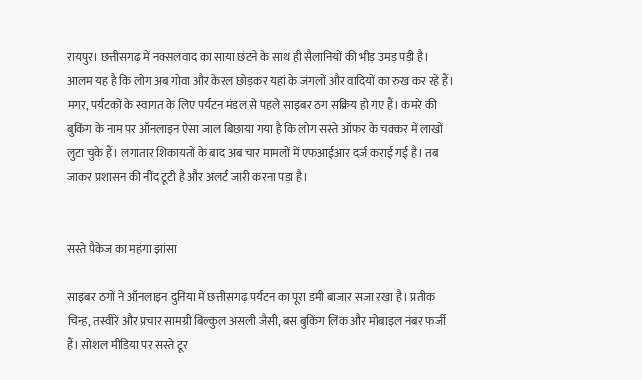रायपुर। छत्तीसगढ़ में नक्सलवाद का साया छंटने के साथ ही सैलानियों की भीड़ उमड़ पड़ी है। आलम यह है कि लोग अब गोवा और केरल छोड़कर यहां के जंगलों और वादियों का रुख कर रहे हैं। मगर, पर्यटकों के स्वागत के लिए पर्यटन मंडल से पहले साइबर ठग सक्रिय हो गए हैं। कमरे की बुकिंग के नाम पर ऑनलाइन ऐसा जाल बिछाया गया है कि लोग सस्ते ऑफर के चक्कर में लाखों लुटा चुके हैं। लगातार शिकायतों के बाद अब चार मामलों में एफआईआर दर्ज कराई गई है। तब जाकर प्रशासन की नींद टूटी है और अलर्ट जारी करना पड़ा है।


सस्ते पैकेज का महंगा झांसा

साइबर ठगों ने ऑनलाइन दुनिया में छत्तीसगढ़ पर्यटन का पूरा डमी बाजार सजा रखा है। प्रतीक चिन्ह, तस्वीरें और प्रचार सामग्री बिल्कुल असली जैसी, बस बुकिंग लिंक और मोबाइल नंबर फर्जी हैं। सोशल मीडिया पर सस्ते टूर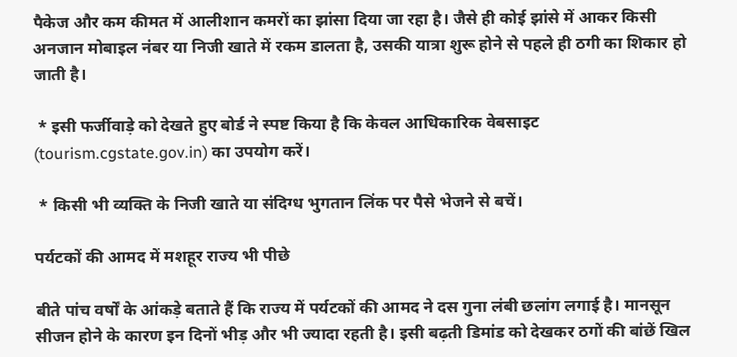पैकेज और कम कीमत में आलीशान कमरों का झांसा दिया जा रहा है। जैसे ही कोई झांसे में आकर किसी अनजान मोबाइल नंबर या निजी खाते में रकम डालता है, उसकी यात्रा शुरू होने से पहले ही ठगी का शिकार हो जाती है।

 * इसी फर्जीवाड़े को देखते हुए बोर्ड ने स्पष्ट किया है कि केवल आधिकारिक वेबसाइट (tourism.cgstate.gov.in) का उपयोग करें।

 * किसी भी व्यक्ति के निजी खाते या संदिग्ध भुगतान लिंक पर पैसे भेजने से बचें।

पर्यटकों की आमद में मशहूर राज्य भी पीछे

बीते पांच वर्षों के आंकड़े बताते हैं कि राज्य में पर्यटकों की आमद ने दस गुना लंबी छलांग लगाई है। मानसून सीजन होने के कारण इन दिनों भीड़ और भी ज्यादा रहती है। इसी बढ़ती डिमांड को देखकर ठगों की बांछें खिल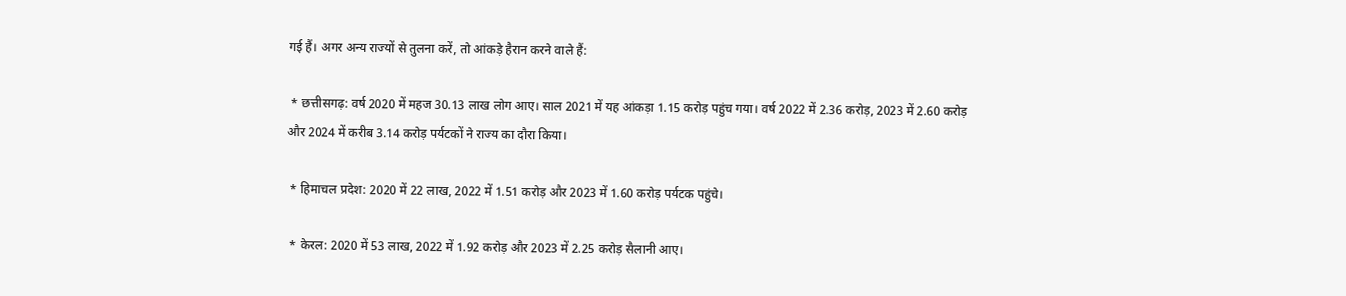गई हैं। अगर अन्य राज्यों से तुलना करें, तो आंकड़े हैरान करने वाले हैं:

 * छत्तीसगढ़: वर्ष 2020 में महज 30.13 लाख लोग आए। साल 2021 में यह आंकड़ा 1.15 करोड़ पहुंच गया। वर्ष 2022 में 2.36 करोड़, 2023 में 2.60 करोड़ और 2024 में करीब 3.14 करोड़ पर्यटकों ने राज्य का दौरा किया।

 * हिमाचल प्रदेश: 2020 में 22 लाख, 2022 में 1.51 करोड़ और 2023 में 1.60 करोड़ पर्यटक पहुंचे।

 * केरल: 2020 में 53 लाख, 2022 में 1.92 करोड़ और 2023 में 2.25 करोड़ सैलानी आए।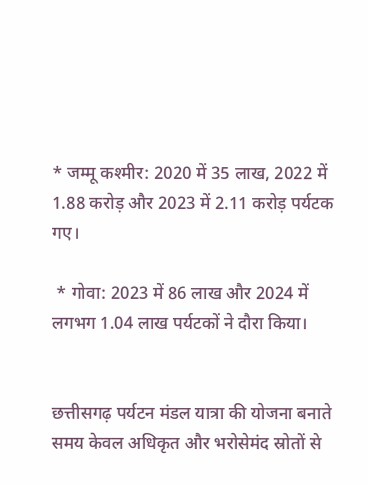* जम्मू कश्मीर: 2020 में 35 लाख, 2022 में 1.88 करोड़ और 2023 में 2.11 करोड़ पर्यटक गए।

 * गोवा: 2023 में 86 लाख और 2024 में लगभग 1.04 लाख पर्यटकों ने दौरा किया।


छत्तीसगढ़ पर्यटन मंडल यात्रा की योजना बनाते समय केवल अधिकृत और भरोसेमंद स्रोतों से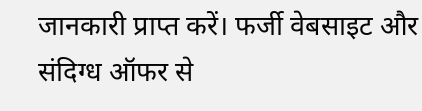जानकारी प्राप्त करें। फर्जी वेबसाइट और संदिग्ध ऑफर से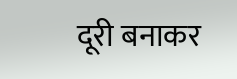दूरी बनाकर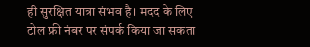ही सुरक्षित यात्रा संभव है। मदद के लिए टोल फ्री नंबर पर संपर्क किया जा सकता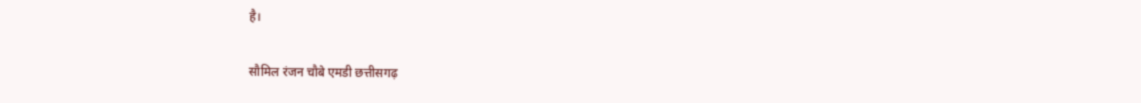है।

सौमिल रंजन चौबे एमडी छत्तीसगढ़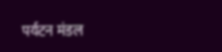पर्यटन मंडल